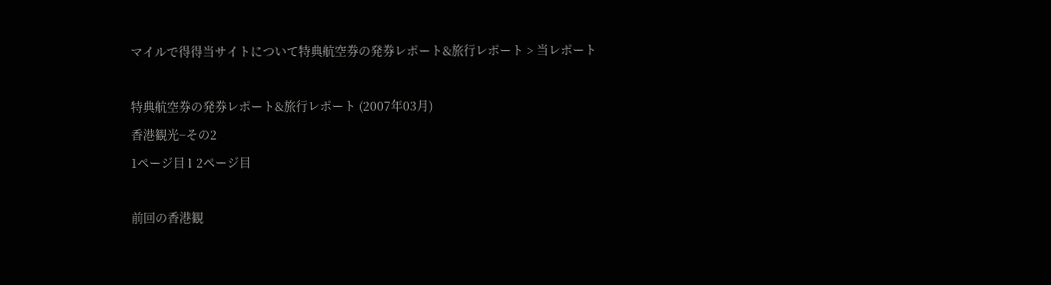マイルで得得当サイトについて特典航空券の発券レポート&旅行レポート > 当レポート

特典航空券の発券レポート&旅行レポート (2007年03月)
香港観光−その2
1ページ目 l 2ページ目

前回の香港観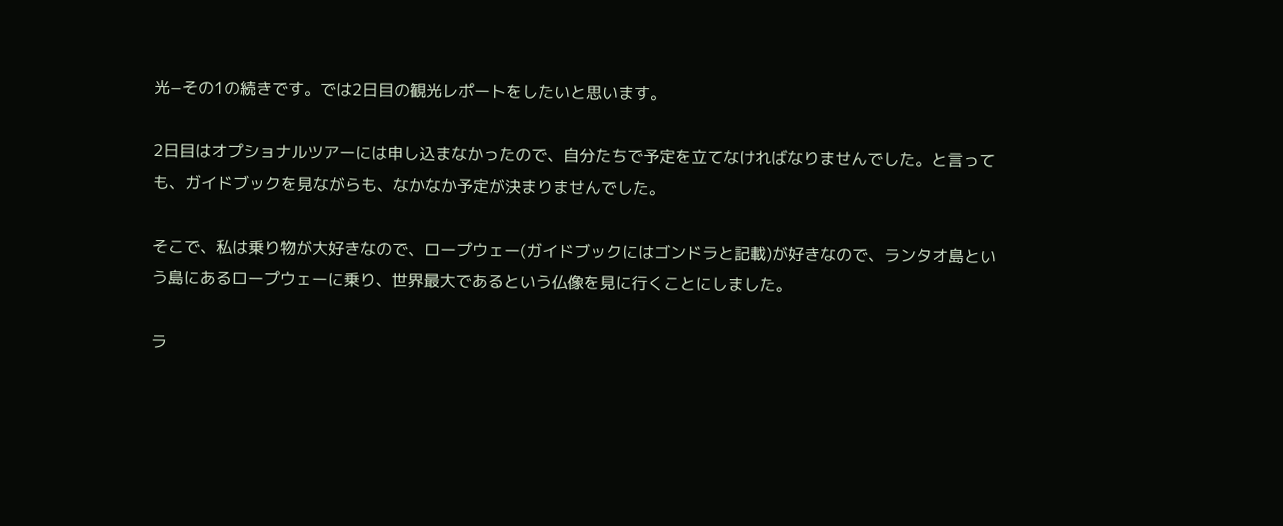光−その1の続きです。では2日目の観光レポートをしたいと思います。

2日目はオプショナルツアーには申し込まなかったので、自分たちで予定を立てなければなりませんでした。と言っても、ガイドブックを見ながらも、なかなか予定が決まりませんでした。

そこで、私は乗り物が大好きなので、ロープウェー(ガイドブックにはゴンドラと記載)が好きなので、ランタオ島という島にあるロープウェーに乗り、世界最大であるという仏像を見に行くことにしました。

ラ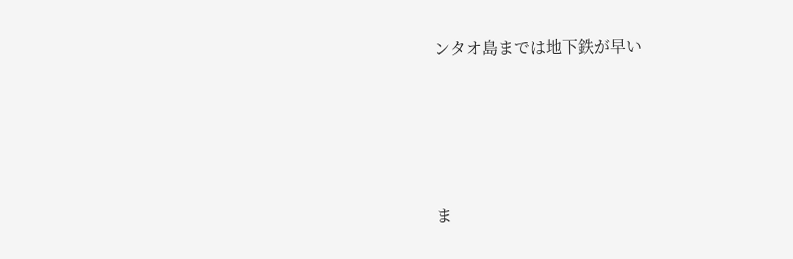ンタオ島までは地下鉄が早い




ま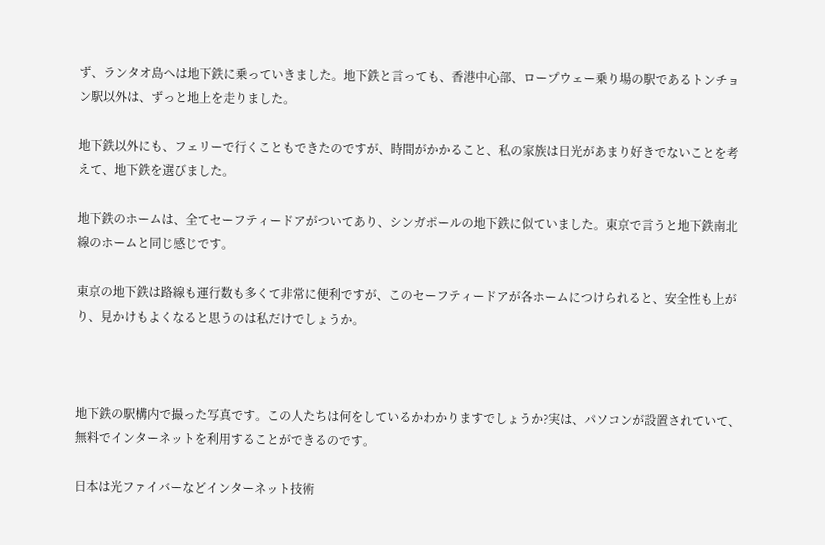ず、ランタオ島へは地下鉄に乗っていきました。地下鉄と言っても、香港中心部、ロープウェー乗り場の駅であるトンチョン駅以外は、ずっと地上を走りました。

地下鉄以外にも、フェリーで行くこともできたのですが、時間がかかること、私の家族は日光があまり好きでないことを考えて、地下鉄を選びました。

地下鉄のホームは、全てセーフティードアがついてあり、シンガポールの地下鉄に似ていました。東京で言うと地下鉄南北線のホームと同じ感じです。

東京の地下鉄は路線も運行数も多くて非常に便利ですが、このセーフティードアが各ホームにつけられると、安全性も上がり、見かけもよくなると思うのは私だけでしょうか。



地下鉄の駅構内で撮った写真です。この人たちは何をしているかわかりますでしょうか?実は、パソコンが設置されていて、無料でインターネットを利用することができるのです。

日本は光ファイバーなどインターネット技術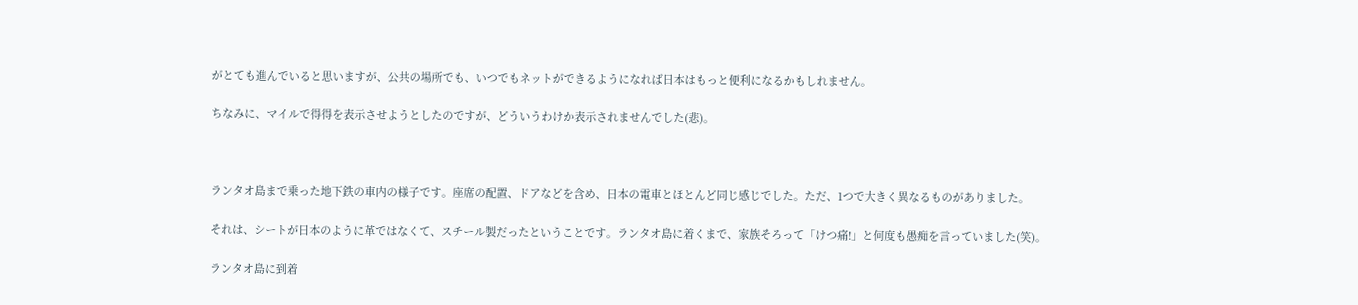がとても進んでいると思いますが、公共の場所でも、いつでもネットができるようになれば日本はもっと便利になるかもしれません。

ちなみに、マイルで得得を表示させようとしたのですが、どういうわけか表示されませんでした(悲)。



ランタオ島まで乗った地下鉄の車内の様子です。座席の配置、ドアなどを含め、日本の電車とほとんど同じ感じでした。ただ、1つで大きく異なるものがありました。

それは、シートが日本のように革ではなくて、スチール製だったということです。ランタオ島に着くまで、家族そろって「けつ痛!」と何度も愚痴を言っていました(笑)。

ランタオ島に到着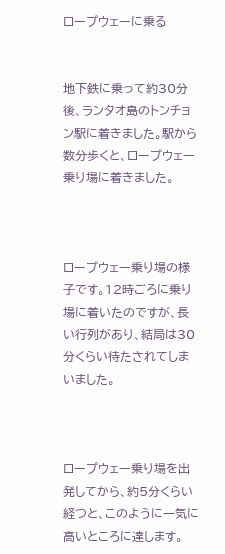ロープウェーに乗る


地下鉄に乗って約30分後、ランタオ島のトンチョン駅に着きました。駅から数分歩くと、ロープウェー乗り場に着きました。



ロープウェー乗り場の様子です。12時ごろに乗り場に着いたのですが、長い行列があり、結局は30分くらい待たされてしまいました。



ロープウェー乗り場を出発してから、約5分くらい経つと、このように一気に高いところに達します。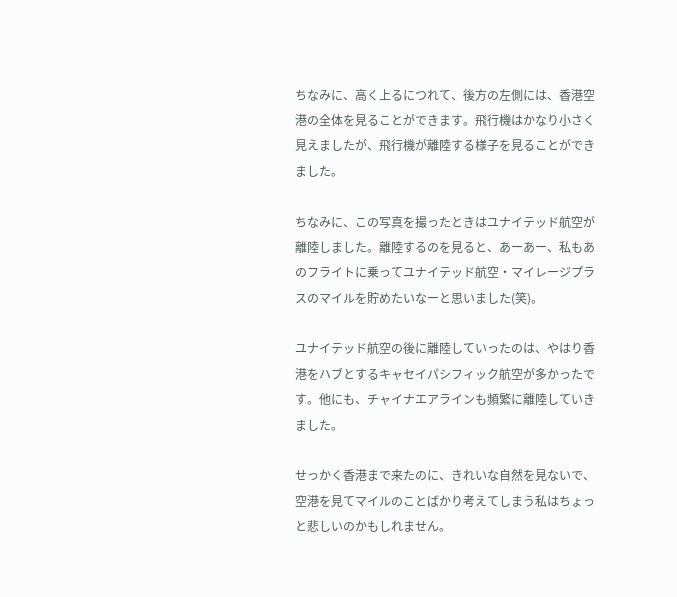ちなみに、高く上るにつれて、後方の左側には、香港空港の全体を見ることができます。飛行機はかなり小さく見えましたが、飛行機が離陸する様子を見ることができました。

ちなみに、この写真を撮ったときはユナイテッド航空が離陸しました。離陸するのを見ると、あーあー、私もあのフライトに乗ってユナイテッド航空・マイレージプラスのマイルを貯めたいなーと思いました(笑)。

ユナイテッド航空の後に離陸していったのは、やはり香港をハブとするキャセイパシフィック航空が多かったです。他にも、チャイナエアラインも頻繁に離陸していきました。

せっかく香港まで来たのに、きれいな自然を見ないで、空港を見てマイルのことばかり考えてしまう私はちょっと悲しいのかもしれません。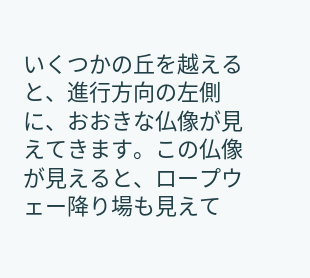いくつかの丘を越えると、進行方向の左側に、おおきな仏像が見えてきます。この仏像が見えると、ロープウェー降り場も見えて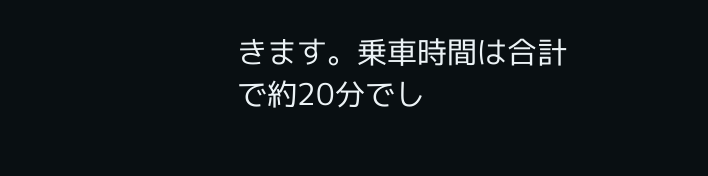きます。乗車時間は合計で約20分でし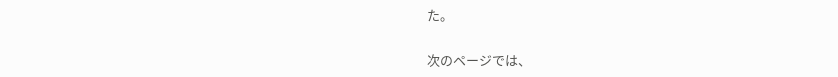た。

次のページでは、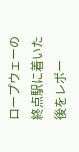ロープウェーの終点駅に着いた後をレポー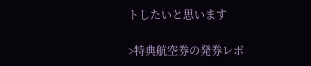トしたいと思います

>特典航空券の発券レポ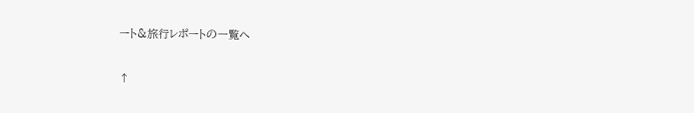ート&旅行レポートの一覧へ

↑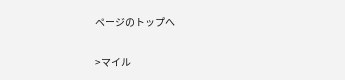ページのトップへ

>マイル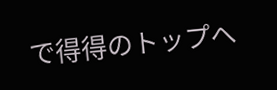で得得のトップへ